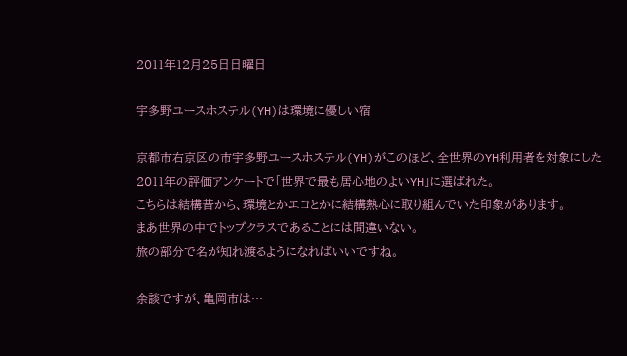2011年12月25日日曜日

宇多野ユースホステル(YH)は環境に優しい宿

京都市右京区の市宇多野ユースホステル(YH)がこのほど、全世界のYH利用者を対象にした2011年の評価アンケートで「世界で最も居心地のよいYH」に選ばれた。
こちらは結構昔から、環境とかエコとかに結構熱心に取り組んでいた印象があります。
まあ世界の中でトップクラスであることには間違いない。
旅の部分で名が知れ渡るようになればいいですね。

余談ですが、亀岡市は…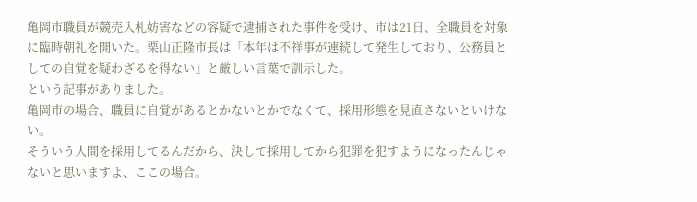亀岡市職員が競売入札妨害などの容疑で逮捕された事件を受け、市は21日、全職員を対象に臨時朝礼を開いた。栗山正隆市長は「本年は不祥事が連続して発生しており、公務員としての自覚を疑わざるを得ない」と厳しい言葉で訓示した。
という記事がありました。
亀岡市の場合、職員に自覚があるとかないとかでなくて、採用形態を見直さないといけない。
そういう人間を採用してるんだから、決して採用してから犯罪を犯すようになったんじゃないと思いますよ、ここの場合。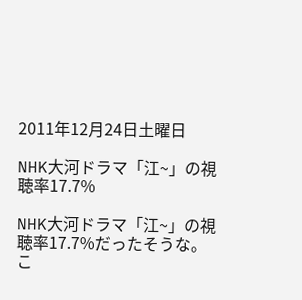2011年12月24日土曜日

NHK大河ドラマ「江~」の視聴率17.7%

NHK大河ドラマ「江~」の視聴率17.7%だったそうな。
こ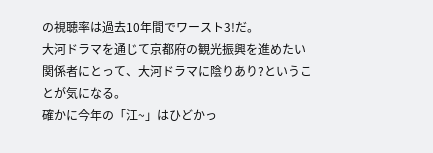の視聴率は過去10年間でワースト3!だ。
大河ドラマを通じて京都府の観光振興を進めたい関係者にとって、大河ドラマに陰りあり?ということが気になる。
確かに今年の「江~」はひどかっ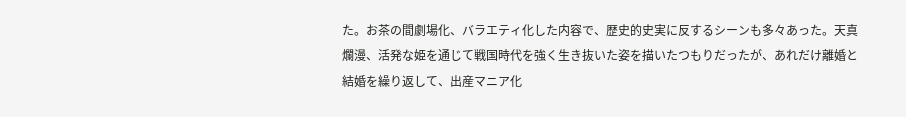た。お茶の間劇場化、バラエティ化した内容で、歴史的史実に反するシーンも多々あった。天真爛漫、活発な姫を通じて戦国時代を強く生き抜いた姿を描いたつもりだったが、あれだけ離婚と結婚を繰り返して、出産マニア化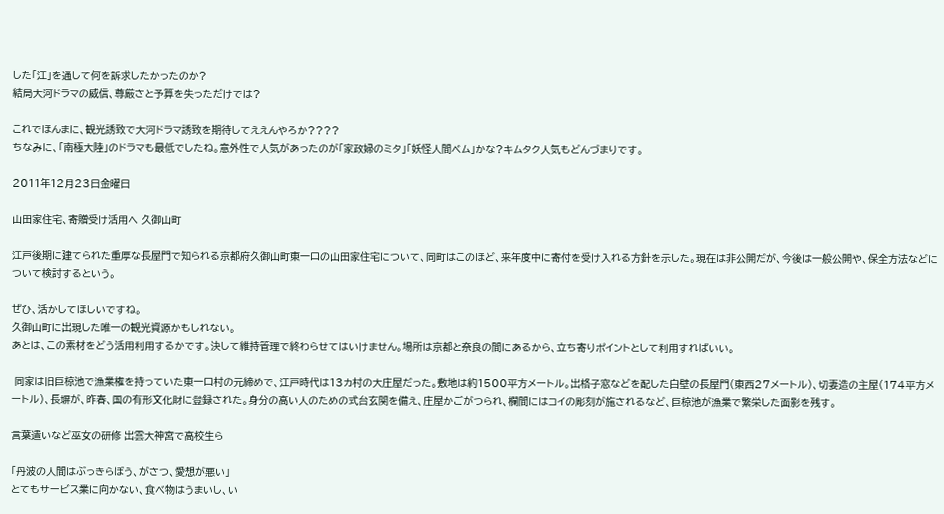した「江」を通して何を訴求したかったのか?
結局大河ドラマの威信、尊厳さと予算を失っただけでは?

これでほんまに、観光誘致で大河ドラマ誘致を期待してええんやろか????
ちなみに、「南極大陸」のドラマも最低でしたね。意外性で人気があったのが「家政婦のミタ」「妖怪人間ベム」かな?キムタク人気もどんづまりです。

2011年12月23日金曜日

山田家住宅、寄贈受け活用へ 久御山町

江戸後期に建てられた重厚な長屋門で知られる京都府久御山町東一口の山田家住宅について、同町はこのほど、来年度中に寄付を受け入れる方針を示した。現在は非公開だが、今後は一般公開や、保全方法などについて検討するという。

ぜひ、活かしてほしいですね。
久御山町に出現した唯一の観光資源かもしれない。
あとは、この素材をどう活用利用するかです。決して維持管理で終わらせてはいけません。場所は京都と奈良の間にあるから、立ち寄りポイントとして利用すればいい。

 同家は旧巨椋池で漁業権を持っていた東一口村の元締めで、江戸時代は13カ村の大庄屋だった。敷地は約1500平方メートル。出格子窓などを配した白壁の長屋門(東西27メートル)、切妻造の主屋(174平方メートル)、長塀が、昨春、国の有形文化財に登録された。身分の高い人のための式台玄関を備え、庄屋かごがつられ、欄間にはコイの彫刻が施されるなど、巨椋池が漁業で繁栄した面影を残す。

言葉遣いなど巫女の研修 出雲大神宮で高校生ら

「丹波の人間はぶっきらぼう、がさつ、愛想が悪い」
とてもサービス業に向かない、食べ物はうまいし、い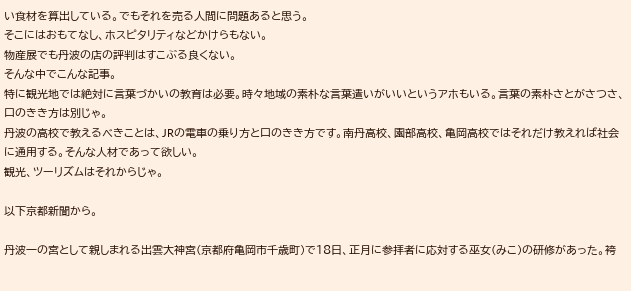い食材を算出している。でもそれを売る人間に問題あると思う。
そこにはおもてなし、ホスピタリティなどかけらもない。
物産展でも丹波の店の評判はすこぶる良くない。
そんな中でこんな記事。
特に観光地では絶対に言葉づかいの教育は必要。時々地域の素朴な言葉遣いがいいというアホもいる。言葉の素朴さとがさつさ、口のきき方は別じゃ。
丹波の高校で教えるべきことは、JRの電車の乗り方と口のきき方です。南丹高校、園部高校、亀岡高校ではそれだけ教えれば社会に通用する。そんな人材であって欲しい。
観光、ツーリズムはそれからじゃ。

以下京都新聞から。

丹波一の宮として親しまれる出雲大神宮(京都府亀岡市千歳町)で18日、正月に参拝者に応対する巫女(みこ)の研修があった。袴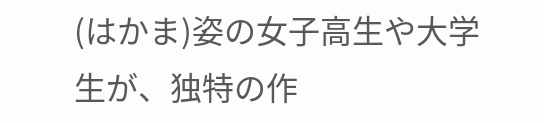(はかま)姿の女子高生や大学生が、独特の作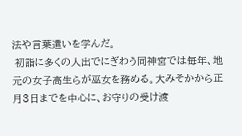法や言葉遣いを学んだ。
 初詣に多くの人出でにぎわう同神宮では毎年、地元の女子高生らが巫女を務める。大みそかから正月3日までを中心に、お守りの受け渡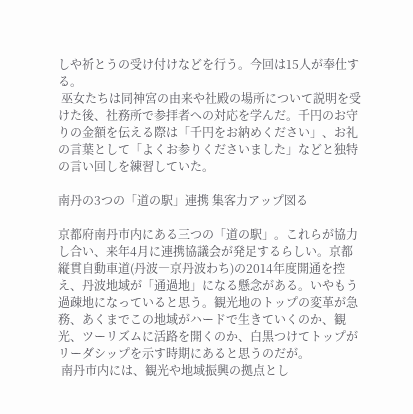しや祈とうの受け付けなどを行う。今回は15人が奉仕する。
 巫女たちは同神宮の由来や社殿の場所について説明を受けた後、社務所で参拝者への対応を学んだ。千円のお守りの金額を伝える際は「千円をお納めください」、お礼の言葉として「よくお参りくださいました」などと独特の言い回しを練習していた。

南丹の3つの「道の駅」連携 集客力アップ図る

京都府南丹市内にある三つの「道の駅」。これらが協力し合い、来年4月に連携協議会が発足するらしい。京都縦貫自動車道(丹波―京丹波わち)の2014年度開通を控え、丹波地域が「通過地」になる懸念がある。いやもう過疎地になっていると思う。観光地のトップの変革が急務、あくまでこの地域がハードで生きていくのか、観光、ツーリズムに活路を開くのか、白黒つけてトップがリーダシップを示す時期にあると思うのだが。
 南丹市内には、観光や地域振興の拠点とし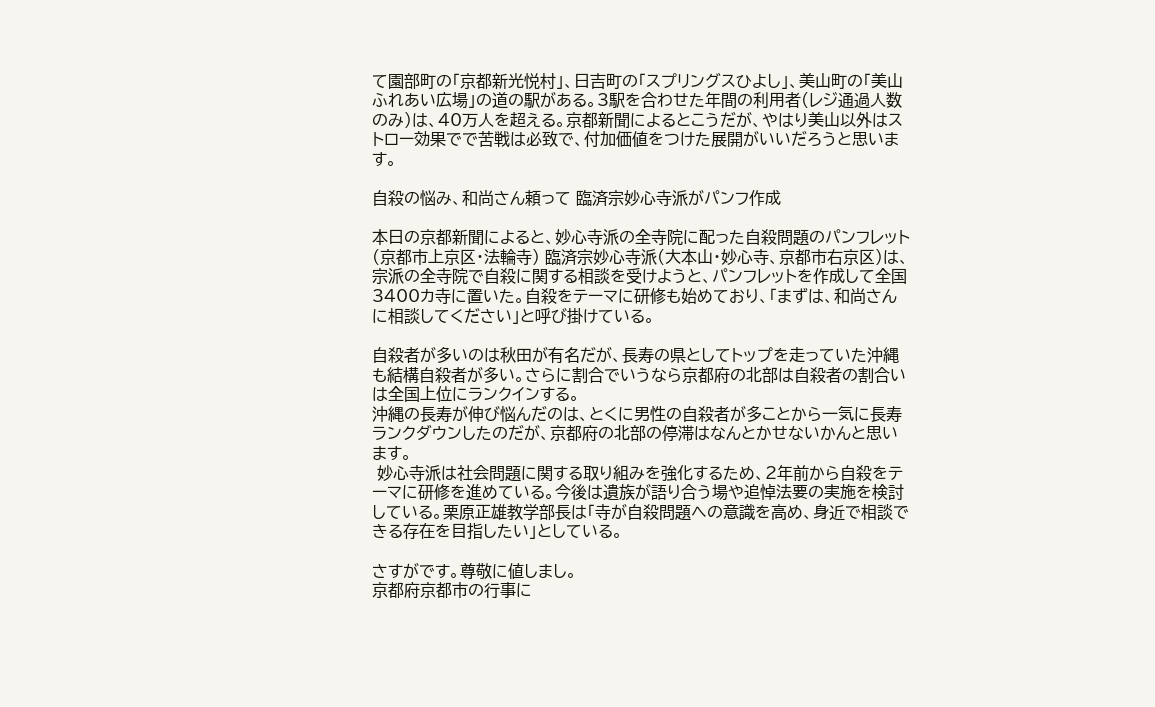て園部町の「京都新光悦村」、日吉町の「スプリングスひよし」、美山町の「美山ふれあい広場」の道の駅がある。3駅を合わせた年間の利用者(レジ通過人数のみ)は、40万人を超える。京都新聞によるとこうだが、やはり美山以外はストロー効果でで苦戦は必致で、付加価値をつけた展開がいいだろうと思います。

自殺の悩み、和尚さん頼って 臨済宗妙心寺派がパンフ作成

本日の京都新聞によると、妙心寺派の全寺院に配った自殺問題のパンフレット(京都市上京区・法輪寺) 臨済宗妙心寺派(大本山・妙心寺、京都市右京区)は、宗派の全寺院で自殺に関する相談を受けようと、パンフレットを作成して全国3400カ寺に置いた。自殺をテーマに研修も始めており、「まずは、和尚さんに相談してください」と呼び掛けている。

自殺者が多いのは秋田が有名だが、長寿の県としてトップを走っていた沖縄も結構自殺者が多い。さらに割合でいうなら京都府の北部は自殺者の割合いは全国上位にランクインする。
沖縄の長寿が伸び悩んだのは、とくに男性の自殺者が多ことから一気に長寿ランクダウンしたのだが、京都府の北部の停滞はなんとかせないかんと思います。
 妙心寺派は社会問題に関する取り組みを強化するため、2年前から自殺をテーマに研修を進めている。今後は遺族が語り合う場や追悼法要の実施を検討している。栗原正雄教学部長は「寺が自殺問題への意識を高め、身近で相談できる存在を目指したい」としている。

さすがです。尊敬に値しまし。
京都府京都市の行事に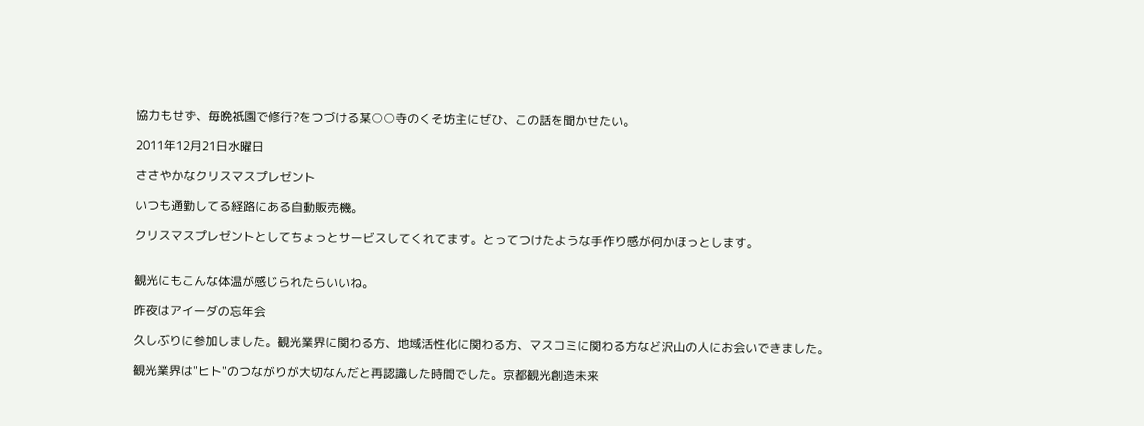協力もせず、毎晩祇園で修行?をつづける某○○寺のくそ坊主にぜひ、この話を聞かせたい。

2011年12月21日水曜日

ささやかなクリスマスプレゼント

いつも通勤してる経路にある自動販売機。

クリスマスプレゼントとしてちょっとサービスしてくれてます。とってつけたような手作り感が何かほっとします。


観光にもこんな体温が感じられたらいいね。

昨夜はアイーダの忘年会

久しぶりに参加しました。観光業界に関わる方、地域活性化に関わる方、マスコミに関わる方など沢山の人にお会いできました。

観光業界は"ヒト"のつながりが大切なんだと再認識した時間でした。京都観光創造未来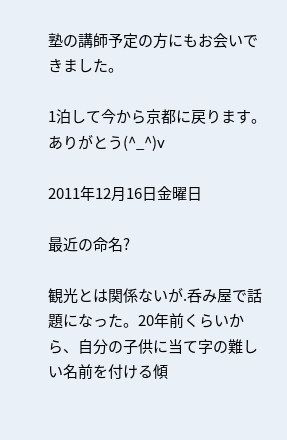塾の講師予定の方にもお会いできました。

1泊して今から京都に戻ります。ありがとう(^_^)v

2011年12月16日金曜日

最近の命名?

観光とは関係ないが.呑み屋で話題になった。20年前くらいから、自分の子供に当て字の難しい名前を付ける傾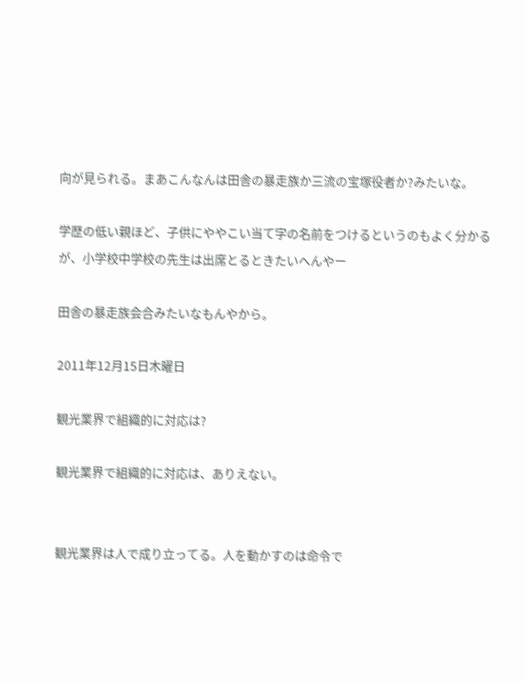向が見られる。まあこんなんは田舎の暴走族か三流の宝塚役者か?みたいな。

学歴の低い親ほど、子供にややこい当て字の名前をつけるというのもよく分かるが、小学校中学校の先生は出席とるときたいへんやー

田舎の暴走族会合みたいなもんやから。

2011年12月15日木曜日

観光業界で組織的に対応は?

観光業界で組織的に対応は、ありえない。


観光業界は人で成り立ってる。人を動かすのは命令で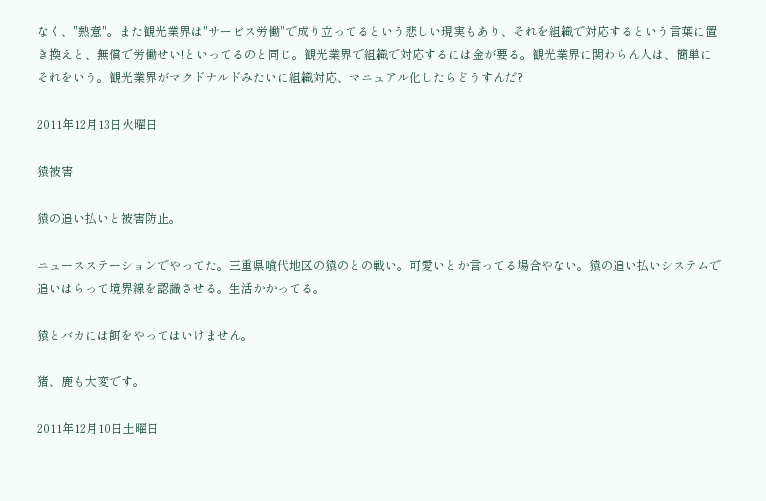なく、"熱意"。また観光業界は"サービス労働"で成り立ってるという悲しい現実もあり、それを組織で対応するという言葉に置き換えと、無償で労働せい!といってるのと同じ。観光業界で組織で対応するには金が要る。観光業界に関わらん人は、簡単にそれをいう。観光業界がマクドナルドみたいに組織対応、マニュアル化したらどうすんだ?

2011年12月13日火曜日

猿被害

猿の追い払いと被害防止。

ニュースステーションでやってた。三重県喰代地区の猿のとの戦い。可愛いとか言ってる場合やない。猿の追い払いシステムで追いはらって境界線を認識させる。生活かかってる。

猿とバカには餌をやってはいけません。

猪、鹿も大変です。

2011年12月10日土曜日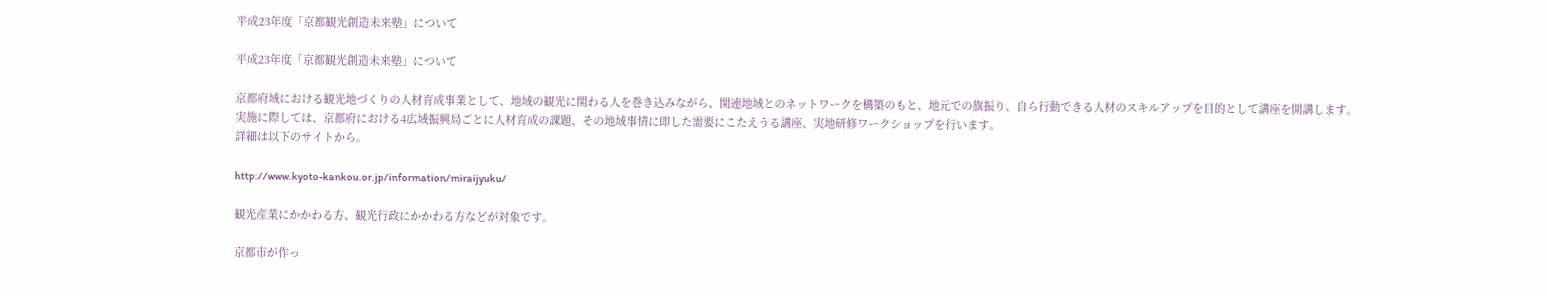平成23年度「京都観光創造未来塾」について

平成23年度「京都観光創造未来塾」について

京都府域における観光地づくりの人材育成事業として、地域の観光に関わる人を巻き込みながら、関連地域とのネットワークを構築のもと、地元での旗振り、自ら行動できる人材のスキルアップを目的として講座を開講します。
実施に際しては、京都府における4広域振興局ごとに人材育成の課題、その地域事情に即した需要にこたえうる講座、実地研修ワークショップを行います。
詳細は以下のサイトから。

http://www.kyoto-kankou.or.jp/information/miraijyuku/

観光産業にかかわる方、観光行政にかかわる方などが対象です。

京都市が作っ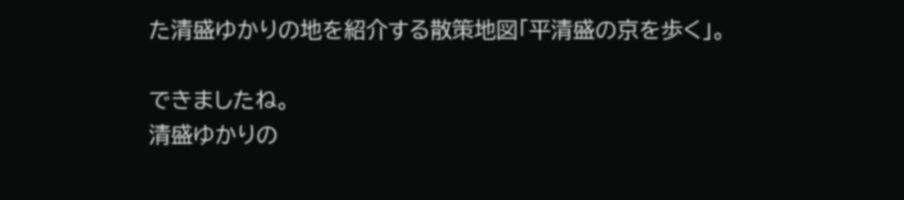た清盛ゆかりの地を紹介する散策地図「平清盛の京を歩く」。

できましたね。
清盛ゆかりの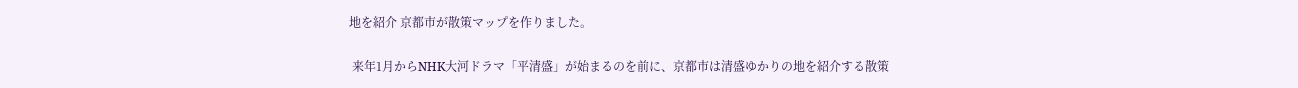地を紹介 京都市が散策マップを作りました。

 来年1月からNHK大河ドラマ「平清盛」が始まるのを前に、京都市は清盛ゆかりの地を紹介する散策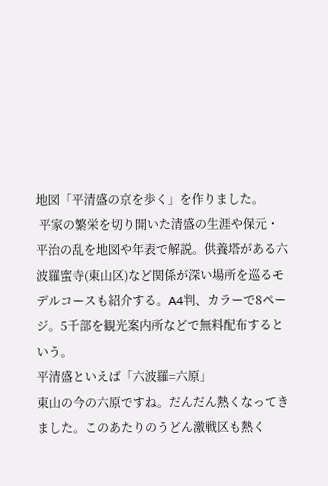地図「平清盛の京を歩く」を作りました。
 平家の繁栄を切り開いた清盛の生涯や保元・平治の乱を地図や年表で解説。供養塔がある六波羅蜜寺(東山区)など関係が深い場所を巡るモデルコースも紹介する。A4判、カラーで8ページ。5千部を観光案内所などで無料配布するという。
平清盛といえば「六波羅=六原」
東山の今の六原ですね。だんだん熱くなってきました。このあたりのうどん激戦区も熱く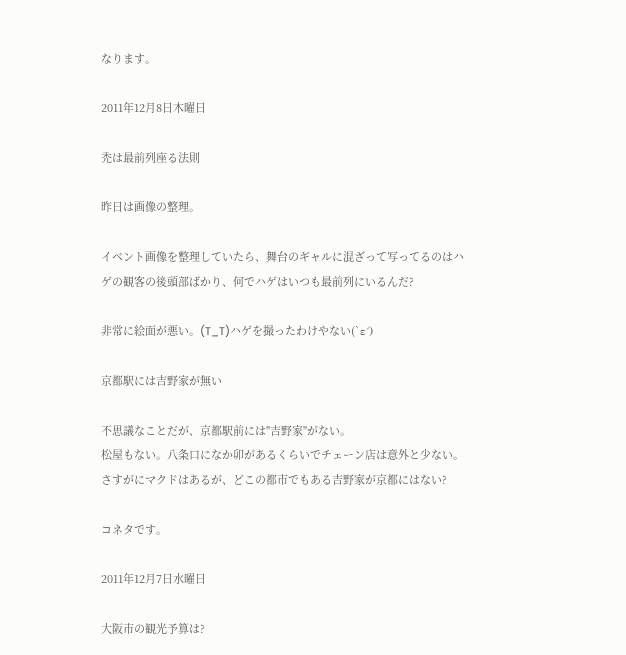なります。

2011年12月8日木曜日

禿は最前列座る法則

昨日は画像の整理。

イベント画像を整理していたら、舞台のギャルに混ざって写ってるのはハゲの観客の後頭部ばかり、何でハゲはいつも最前列にいるんだ?

非常に絵面が悪い。(T_T)ハゲを撮ったわけやない(`ε´)

京都駅には吉野家が無い

不思議なことだが、京都駅前には"吉野家"がない。
松屋もない。八条口になか卯があるくらいでチェーン店は意外と少ない。さすがにマクドはあるが、どこの都市でもある吉野家が京都にはない?

コネタです。

2011年12月7日水曜日

大阪市の観光予算は?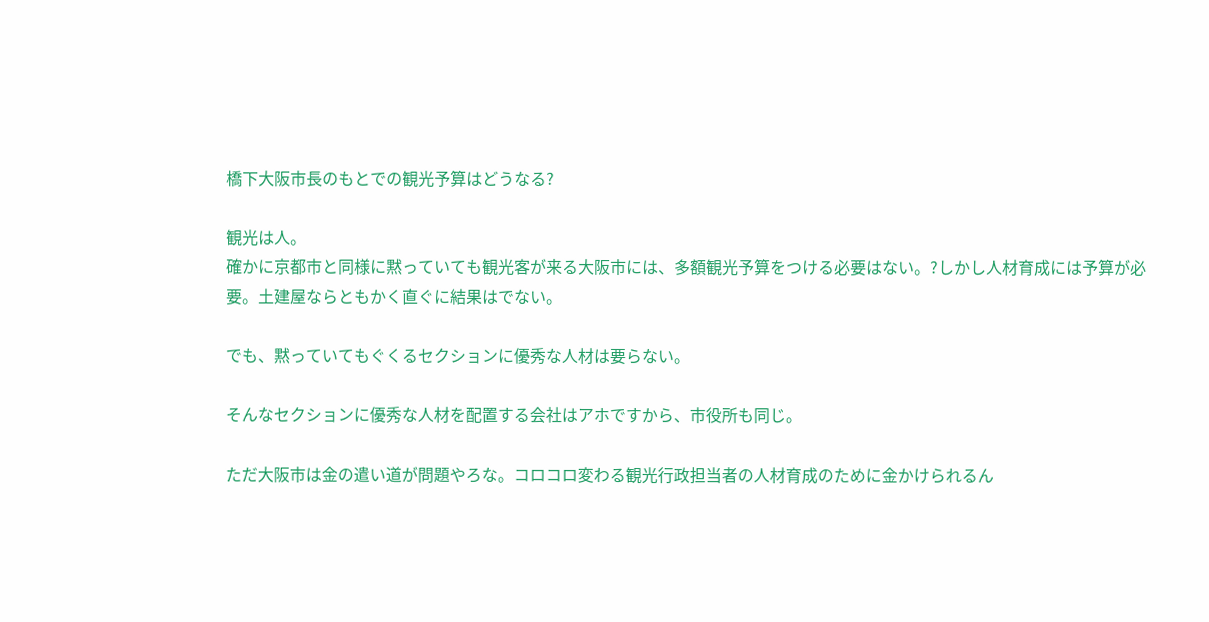橋下大阪市長のもとでの観光予算はどうなる?

観光は人。
確かに京都市と同様に黙っていても観光客が来る大阪市には、多額観光予算をつける必要はない。?しかし人材育成には予算が必要。土建屋ならともかく直ぐに結果はでない。

でも、黙っていてもぐくるセクションに優秀な人材は要らない。

そんなセクションに優秀な人材を配置する会社はアホですから、市役所も同じ。

ただ大阪市は金の遣い道が問題やろな。コロコロ変わる観光行政担当者の人材育成のために金かけられるん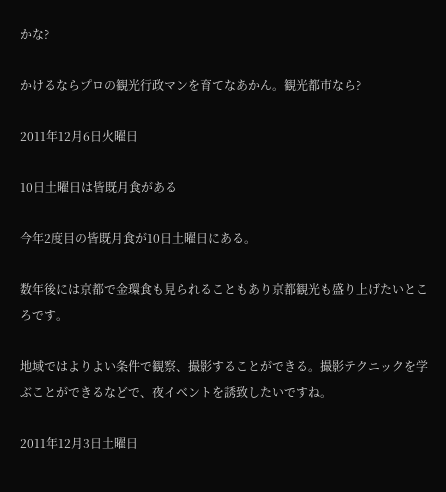かな?

かけるならプロの観光行政マンを育てなあかん。観光都市なら?

2011年12月6日火曜日

10日土曜日は皆既月食がある

今年2度目の皆既月食が10日土曜日にある。

数年後には京都で金環食も見られることもあり京都観光も盛り上げたいところです。

地域ではよりよい条件で観察、撮影することができる。撮影テクニックを学ぶことができるなどで、夜イベントを誘致したいですね。

2011年12月3日土曜日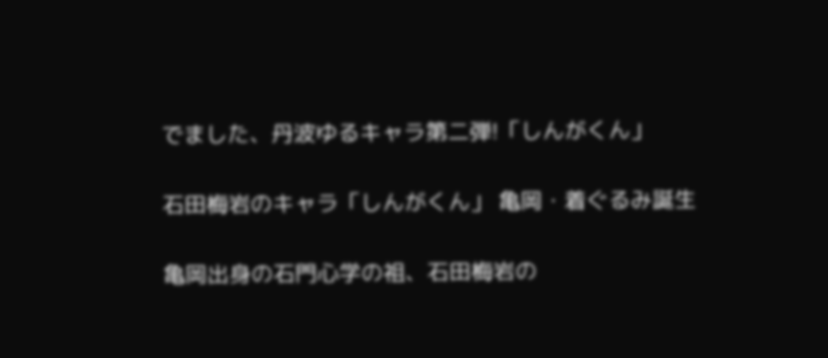でました、丹波ゆるキャラ第二弾!「しんがくん」

石田梅岩のキャラ「しんがくん」 亀岡・着ぐるみ誕生

亀岡出身の石門心学の祖、石田梅岩の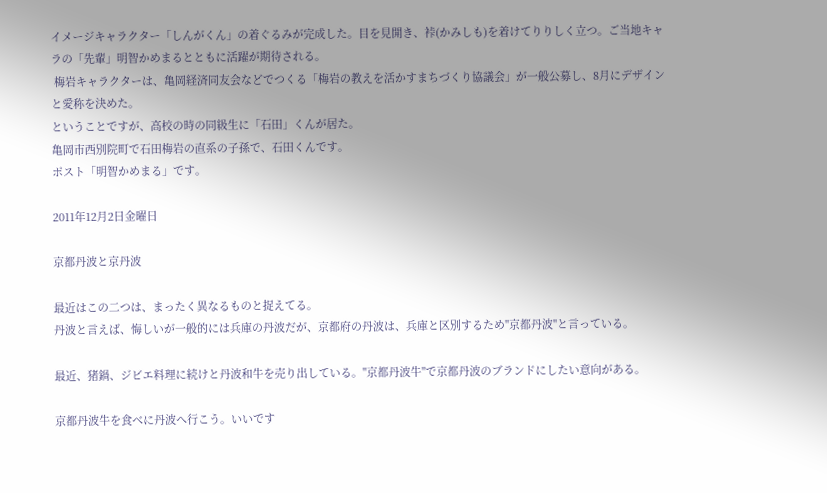イメージキャラクター「しんがくん」の着ぐるみが完成した。目を見開き、裃(かみしも)を着けてりりしく立つ。ご当地キャラの「先輩」明智かめまるとともに活躍が期待される。
 梅岩キャラクターは、亀岡経済同友会などでつくる「梅岩の教えを活かすまちづくり協議会」が一般公募し、8月にデザインと愛称を決めた。
ということですが、高校の時の同級生に「石田」くんが居た。
亀岡市西別院町で石田梅岩の直系の子孫で、石田くんです。
ポスト「明智かめまる」です。

2011年12月2日金曜日

京都丹波と京丹波

最近はこの二つは、まったく異なるものと捉えてる。
丹波と言えば、悔しいが一般的には兵庫の丹波だが、京都府の丹波は、兵庫と区別するため"京都丹波"と言っている。

最近、猪鍋、ジビエ料理に続けと丹波和牛を売り出している。"京都丹波牛"で京都丹波のブランドにしたい意向がある。

京都丹波牛を食べに丹波へ行こう。いいです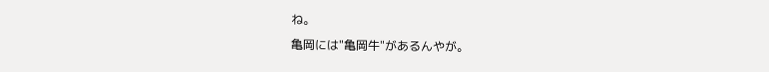ね。
亀岡には"亀岡牛"があるんやが。